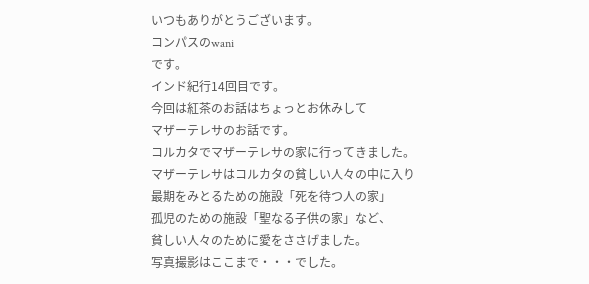いつもありがとうございます。
コンパスのwani
です。
インド紀行14回目です。
今回は紅茶のお話はちょっとお休みして
マザーテレサのお話です。
コルカタでマザーテレサの家に行ってきました。
マザーテレサはコルカタの貧しい人々の中に入り
最期をみとるための施設「死を待つ人の家」
孤児のための施設「聖なる子供の家」など、
貧しい人々のために愛をささげました。
写真撮影はここまで・・・でした。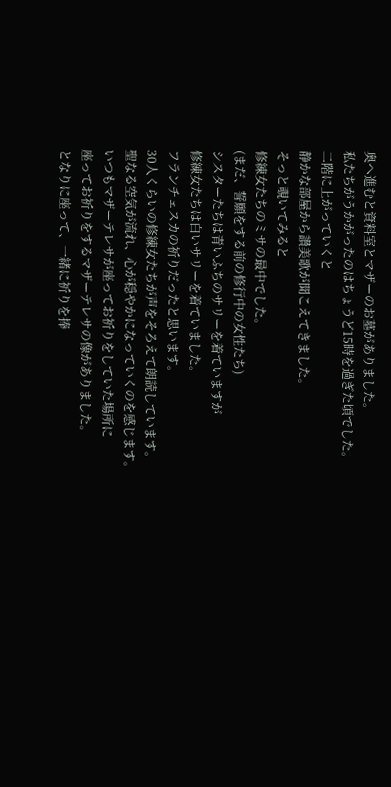奥へ進むと資料室とマザーのお墓がありました。
私たちがうかがったのはちょうど15時を過ぎた頃でした。
二階に上がっていくと
静かな部屋から讃美歌が聞こえてきました。
そっと覗いてみると
修練女たちのミサの最中でした。
(まだ、誓願をする前の修行中の女性たち)
シスターたちは青いふちのサリーを着ていますが
修練女たちは白いサリーを着ていました。
フランチェスカの祈りだったと思います。
30人くらいの修練女たちが声をそろえて朗読しています。
聖なる空気が流れ、心が穏やかになっていくのを感じます。
いつもマザーテレサが座ってお祈りをしていた場所に
座ってお祈りをするマザーテレサの像がありました。
となりに座って、一緒に祈りを捧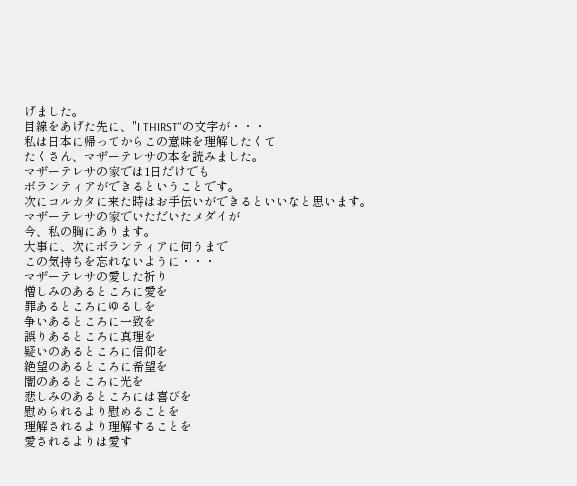げました。
目線をあげた先に、"I THIRST"の文字が・・・
私は日本に帰ってからこの意味を理解したくて
たくさん、マザーテレサの本を読みました。
マザーテレサの家では1日だけでも
ボランティアができるということです。
次にコルカタに来た時はお手伝いができるといいなと思います。
マザーテレサの家でいただいたメダイが
今、私の胸にあります。
大事に、次にボランティアに伺うまで
この気持ちを忘れないように・・・
マザーテレサの愛した祈り
憎しみのあるところに愛を
罪あるところにゆるしを
争いあるところに一致を
誤りあるところに真理を
疑いのあるところに信仰を
絶望のあるところに希望を
闇のあるところに光を
悲しみのあるところには喜びを
慰められるより慰めることを
理解されるより理解することを
愛されるよりは愛す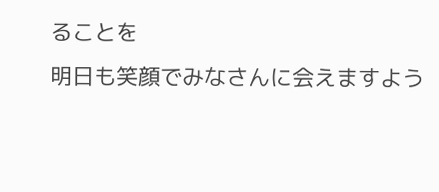ることを
明日も笑顔でみなさんに会えますよう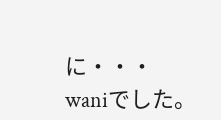に・・・
waniでした。